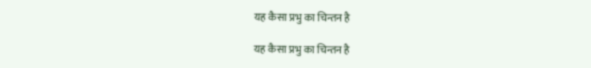यह कैसा प्रभु का चिन्तन है

यह कैसा प्रभु का चिन्तन है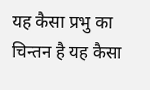यह कैसा प्रभु का चिन्तन है यह कैसा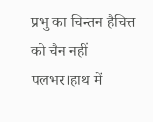प्रभु का चिन्तन हैचित्त को चैन नहीं पलभर।हाथ में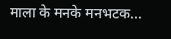माला के मनके मनभटक...